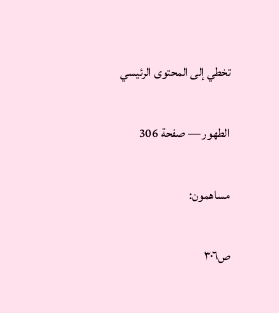تخطي إلى المحتوى الرئيسي

الطهور — صفحة 306

مساهمون:

ص٣٠٦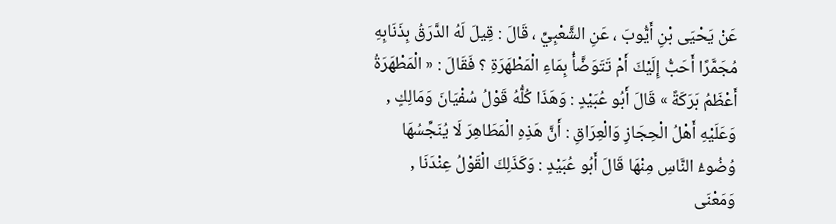عَنْ يَحْيَى بْنِ أَيُّوبَ ، عَنِ الشَّعْبِيِّ ، قَالَ : قِيلَ لَهُ الدَّرَقُ بِذَنَابِهِ مُجَمَّرًا أَحَبُّ إِلَيْكَ أَمْ تَتَوَضَّأُ بِمَاءِ الْمَطْهَرَةِ ؟ فَقَالَ : « الْمَطْهَرَةُ أَعْظَمُ بَرَكَةً » قَالَ أَبُو عُبَيْدٍ : وَهَذَا كُلُّهُ قَوْلُ سُفْيَانَ وَمَالِكٍ , وَعَلَيْهِ أَهْلُ الْحِجَازِ وَالْعِرَاقِ : أَنَّ هَذِهِ الْمَطَاهِرَ لَا يُنَجِّسُهَا وُضُوءُ النَّاسِ مِنْهَا قَالَ أَبُو عُبَيْدٍ : وَكَذَلِكَ الْقَوْلُ عِنْدَنَا , وَمَعْنَى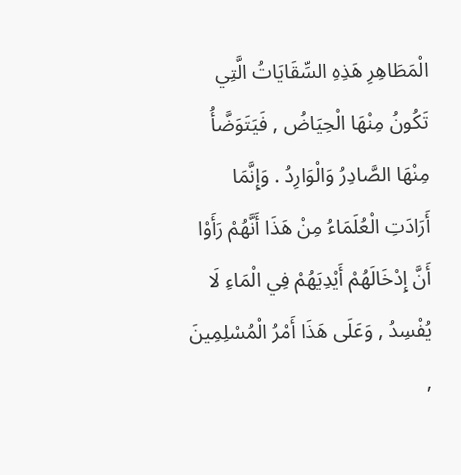الْمَطَاهِرِ هَذِهِ السِّقَايَاتُ الَّتِي تَكُونُ مِنْهَا الْحِيَاضُ , فَيَتَوَضَّأُ مِنْهَا الصَّادِرُ وَالْوَارِدُ . وَإِنَّمَا أَرَادَتِ الْعُلَمَاءُ مِنْ هَذَا أَنَّهُمْ رَأَوْا أَنَّ إِدْخَالَهُمْ أَيْدِيَهُمْ فِي الْمَاءِ لَا يُفْسِدُ , وَعَلَى هَذَا أَمْرُ الْمُسْلِمِينَ ,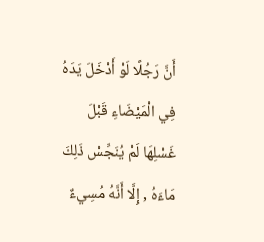أَنَّ رَجُلًا لَوْ أَدْخَلَ يَدَهُ فِي الْمَيْضَاءِ قَبْلَ غَسْلِهَا لَمْ يُنَجِّسْ ذَلِكَ مَاءَهُ , إِلَّا أَنَّهُ مُسِيءٌ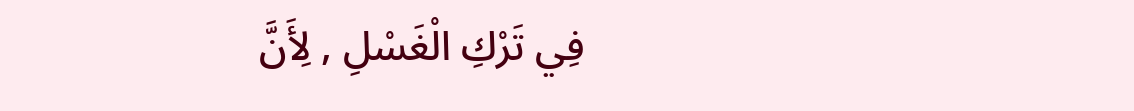فِي تَرْكِ الْغَسْلِ , لِأَنَّ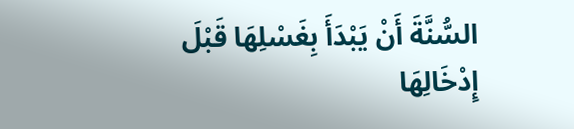السُّنَّةَ أَنْ يَبْدَأَ بِغَسْلِهَا قَبْلَ إِدْخَالِهَا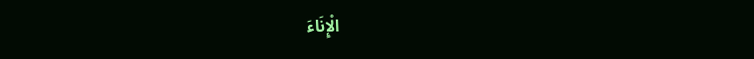الْإِنَاءَ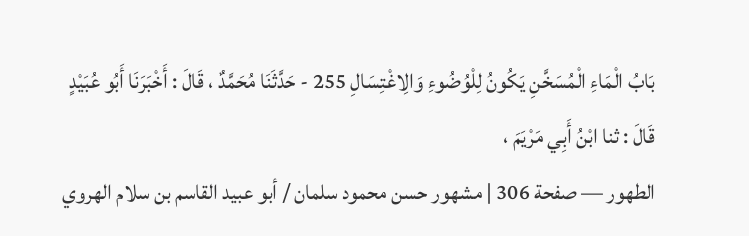بَابُ الْمَاءِ الْمُسَخَّنِ يَكُونُ لِلْوُضُوءِ وَالِاغْتِسَالِ 255 - حَدَّثَنَا مُحَمَّدٌ ، قَالَ : أَخْبَرَنَا أَبُو عُبَيْدٍ قَالَ : ثنا ابْنُ أَبِي مَرْيَمَ ،
الطهور — صفحة 306 | مشهور حسن محمود سلمان / أبو عبيد القاسم بن سلام الهروي